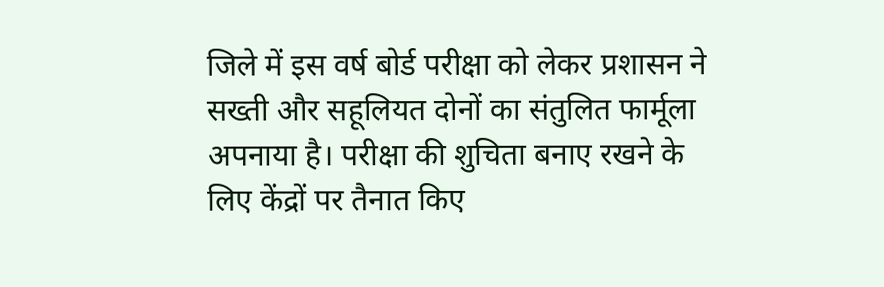जिले में इस वर्ष बोर्ड परीक्षा को लेकर प्रशासन ने सख्ती और सहूलियत दोनों का संतुलित फार्मूला अपनाया है। परीक्षा की शुचिता बनाए रखने के लिए केंद्रों पर तैनात किए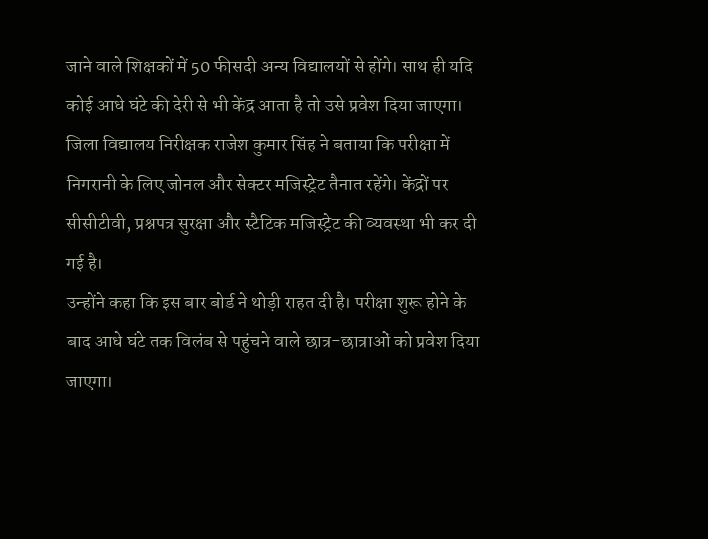जाने वाले शिक्षकों में 50 फीसदी अन्य विद्यालयों से होंगे। साथ ही यदि कोई आधे घंटे की देरी से भी केंद्र आता है तो उसे प्रवेश दिया जाएगा।
जिला विद्यालय निरीक्षक राजेश कुमार सिंह ने बताया कि परीक्षा में निगरानी के लिए जोनल और सेक्टर मजिस्ट्रेट तैनात रहेंगे। केंद्रों पर सीसीटीवी, प्रश्नपत्र सुरक्षा और स्टैटिक मजिस्ट्रेट की व्यवस्था भी कर दी गई है।
उन्होंने कहा कि इस बार बोर्ड ने थोड़ी राहत दी है। परीक्षा शुरू होने के बाद आधे घंटे तक विलंब से पहुंचने वाले छात्र-छात्राओं को प्रवेश दिया जाएगा।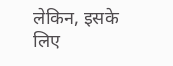लेकिन, इसके लिए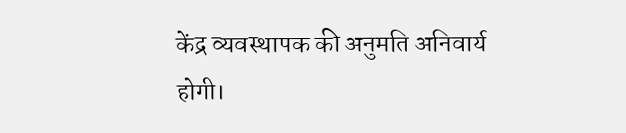केंद्र व्यवस्थापक की अनुमति अनिवार्य होगी।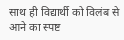साथ ही विद्यार्थी को विलंब से आने का स्पष्ट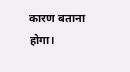कारण बताना होगा।